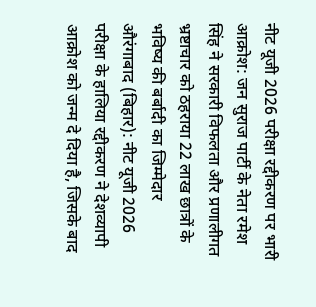नीट यूजी 2026 परीक्षा रद्दीकरण पर भारी आक्रोश: जन सुराज पार्टी के नेता रमेश सिंह ने सरकारी विफलता और प्रणालीगत भ्रष्टाचार को ठहराया 22 लाख छात्रों के भविष्य की बर्बादी का जिम्मेदार
औरंगाबाद (बिहार): नीट यूजी 2026 परीक्षा के हालिया रद्दीकरण ने देशव्यापी आक्रोश को जन्म दे दिया है, जिसके बाद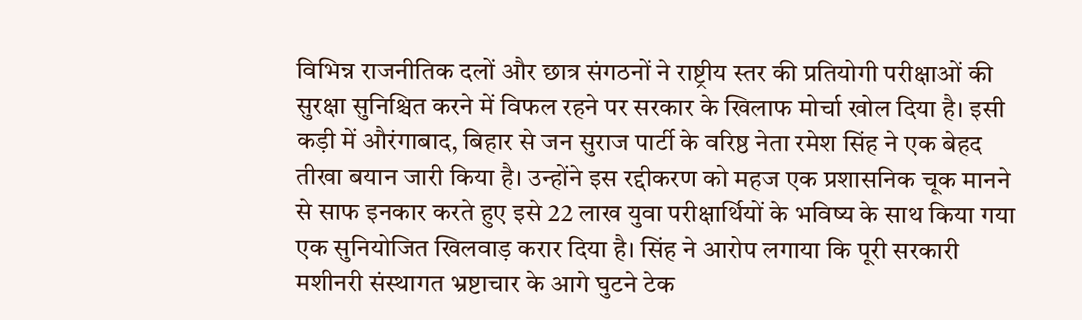विभिन्न राजनीतिक दलों और छात्र संगठनों ने राष्ट्रीय स्तर की प्रतियोगी परीक्षाओं की सुरक्षा सुनिश्चित करने में विफल रहने पर सरकार के खिलाफ मोर्चा खोल दिया है। इसी कड़ी में औरंगाबाद, बिहार से जन सुराज पार्टी के वरिष्ठ नेता रमेश सिंह ने एक बेहद तीखा बयान जारी किया है। उन्होंने इस रद्दीकरण को महज एक प्रशासनिक चूक मानने से साफ इनकार करते हुए इसे 22 लाख युवा परीक्षार्थियों के भविष्य के साथ किया गया एक सुनियोजित खिलवाड़ करार दिया है। सिंह ने आरोप लगाया कि पूरी सरकारी मशीनरी संस्थागत भ्रष्टाचार के आगे घुटने टेक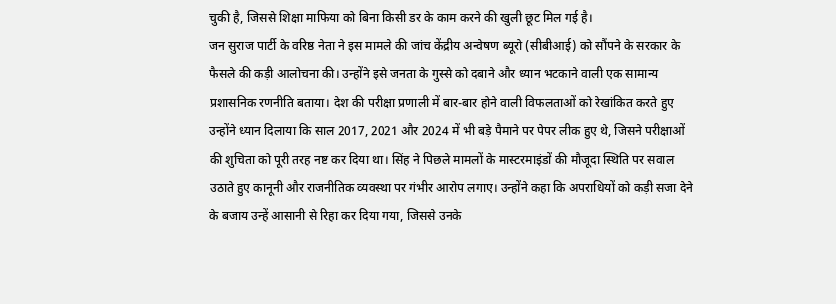चुकी है, जिससे शिक्षा माफिया को बिना किसी डर के काम करने की खुली छूट मिल गई है।
जन सुराज पार्टी के वरिष्ठ नेता ने इस मामले की जांच केंद्रीय अन्वेषण ब्यूरो (सीबीआई) को सौंपने के सरकार के फैसले की कड़ी आलोचना की। उन्होंने इसे जनता के गुस्से को दबाने और ध्यान भटकाने वाली एक सामान्य प्रशासनिक रणनीति बताया। देश की परीक्षा प्रणाली में बार-बार होने वाली विफलताओं को रेखांकित करते हुए उन्होंने ध्यान दिलाया कि साल 2017, 2021 और 2024 में भी बड़े पैमाने पर पेपर लीक हुए थे, जिसने परीक्षाओं की शुचिता को पूरी तरह नष्ट कर दिया था। सिंह ने पिछले मामलों के मास्टरमाइंडों की मौजूदा स्थिति पर सवाल उठाते हुए कानूनी और राजनीतिक व्यवस्था पर गंभीर आरोप लगाए। उन्होंने कहा कि अपराधियों को कड़ी सजा देने के बजाय उन्हें आसानी से रिहा कर दिया गया, जिससे उनके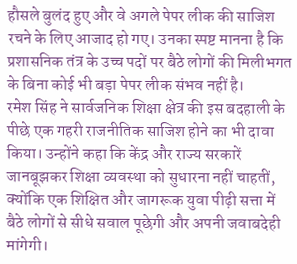हौसले बुलंद हुए और वे अगले पेपर लीक की साजिश रचने के लिए आजाद हो गए। उनका स्पष्ट मानना है कि प्रशासनिक तंत्र के उच्च पदों पर बैठे लोगों की मिलीभगत के बिना कोई भी बड़ा पेपर लीक संभव नहीं है।
रमेश सिंह ने सार्वजनिक शिक्षा क्षेत्र की इस बदहाली के पीछे एक गहरी राजनीतिक साजिश होने का भी दावा किया। उन्होंने कहा कि केंद्र और राज्य सरकारें जानबूझकर शिक्षा व्यवस्था को सुधारना नहीं चाहतीं, क्योंकि एक शिक्षित और जागरूक युवा पीढ़ी सत्ता में बैठे लोगों से सीधे सवाल पूछेगी और अपनी जवाबदेही मांगेगी।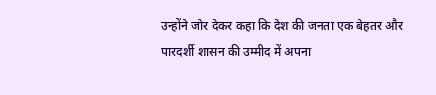उन्होंने जोर देकर कहा कि देश की जनता एक बेहतर और पारदर्शी शासन की उम्मीद में अपना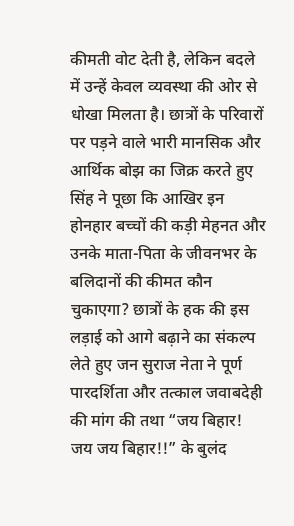कीमती वोट देती है, लेकिन बदले में उन्हें केवल व्यवस्था की ओर से धोखा मिलता है। छात्रों के परिवारों पर पड़ने वाले भारी मानसिक और आर्थिक बोझ का जिक्र करते हुए सिंह ने पूछा कि आखिर इन होनहार बच्चों की कड़ी मेहनत और उनके माता-पिता के जीवनभर के बलिदानों की कीमत कौन चुकाएगा? छात्रों के हक की इस लड़ाई को आगे बढ़ाने का संकल्प लेते हुए जन सुराज नेता ने पूर्ण पारदर्शिता और तत्काल जवाबदेही की मांग की तथा “जय बिहार! जय जय बिहार!!” के बुलंद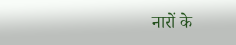नारों के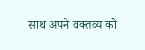साथ अपने वक्तव्य को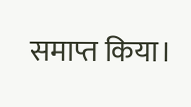समाप्त किया।